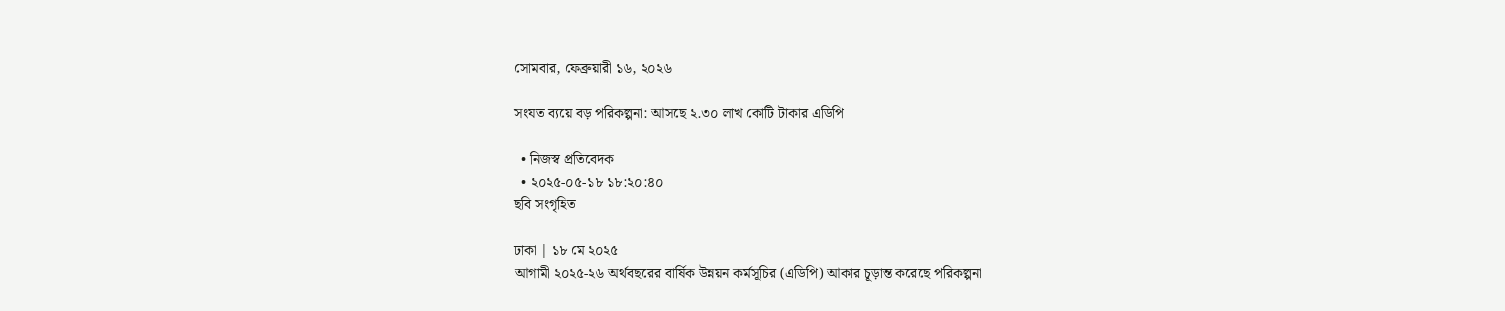সোমবার, ফেব্রুয়ারী ১৬, ২০২৬

সংযত ব্যয়ে বড় পরিকল্পনা: আসছে ২.৩০ লাখ কোটি টাকার এডিপি

  • নিজস্ব প্রতিবেদক
  • ২০২৫-০৫-১৮ ১৮:২০:৪০
ছবি সংগৃহিত

ঢাকা | ১৮ মে ২০২৫
আগামী ২০২৫-২৬ অর্থবছরের বার্ষিক উন্নয়ন কর্মসূচির (এডিপি) আকার চূড়ান্ত করেছে পরিকল্পনা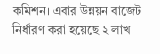কমিশন। এবার উন্নয়ন বাজেট নির্ধারণ করা হয়েছে ২ লাখ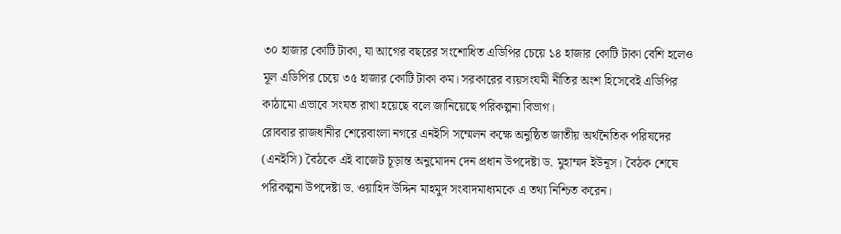৩০ হাজার কোটি টাকা, যা আগের বছরের সংশোধিত এডিপির চেয়ে ১৪ হাজার কোটি টাকা বেশি হলেও মূল এডিপির চেয়ে ৩৫ হাজার কোটি টাকা কম। সরকারের ব্যয়সংযমী নীতির অংশ হিসেবেই এডিপির কাঠামো এভাবে সংযত রাখা হয়েছে বলে জানিয়েছে পরিকল্পনা বিভাগ।
রোববার রাজধানীর শেরেবাংলা নগরে এনইসি সম্মেলন কক্ষে অনুষ্ঠিত জাতীয় অর্থনৈতিক পরিষদের (এনইসি) বৈঠকে এই বাজেট চূড়ান্ত অনুমোদন দেন প্রধান উপদেষ্টা ড. মুহাম্মদ ইউনূস। বৈঠক শেষে পরিকল্পনা উপদেষ্টা ড. ওয়াহিদ উদ্দিন মাহমুদ সংবাদমাধ্যমকে এ তথ্য নিশ্চিত করেন।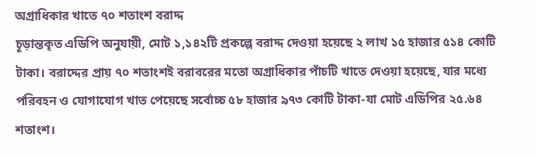অগ্রাধিকার খাতে ৭০ শতাংশ বরাদ্দ
চূড়ান্তকৃত এডিপি অনুযায়ী, মোট ১,১৪২টি প্রকল্পে বরাদ্দ দেওয়া হয়েছে ২ লাখ ১৫ হাজার ৫১৪ কোটি টাকা। বরাদ্দের প্রায় ৭০ শতাংশই বরাবরের মতো অগ্রাধিকার পাঁচটি খাতে দেওয়া হয়েছে, যার মধ্যে পরিবহন ও যোগাযোগ খাত পেয়েছে সর্বোচ্চ ৫৮ হাজার ৯৭৩ কোটি টাকা-যা মোট এডিপির ২৫.৬৪ শতাংশ।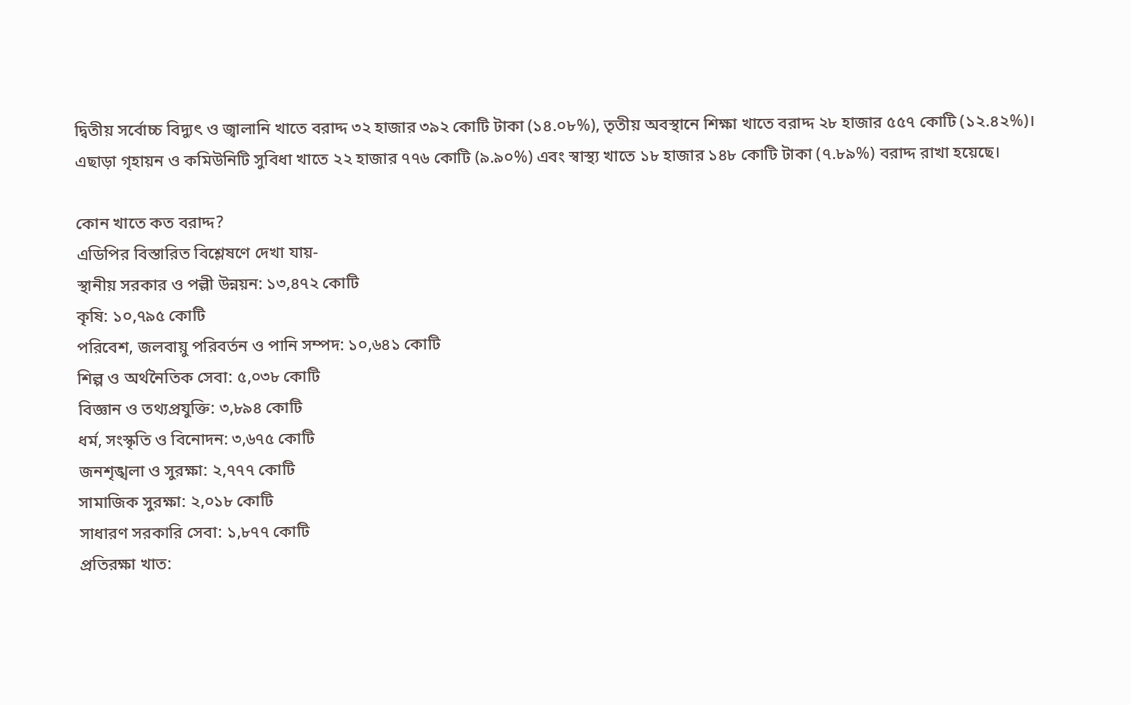দ্বিতীয় সর্বোচ্চ বিদ্যুৎ ও জ্বালানি খাতে বরাদ্দ ৩২ হাজার ৩৯২ কোটি টাকা (১৪.০৮%), তৃতীয় অবস্থানে শিক্ষা খাতে বরাদ্দ ২৮ হাজার ৫৫৭ কোটি (১২.৪২%)। এছাড়া গৃহায়ন ও কমিউনিটি সুবিধা খাতে ২২ হাজার ৭৭৬ কোটি (৯.৯০%) এবং স্বাস্থ্য খাতে ১৮ হাজার ১৪৮ কোটি টাকা (৭.৮৯%) বরাদ্দ রাখা হয়েছে।

কোন খাতে কত বরাদ্দ?
এডিপির বিস্তারিত বিশ্লেষণে দেখা যায়-
স্থানীয় সরকার ও পল্লী উন্নয়ন: ১৩,৪৭২ কোটি
কৃষি: ১০,৭৯৫ কোটি
পরিবেশ, জলবায়ু পরিবর্তন ও পানি সম্পদ: ১০,৬৪১ কোটি
শিল্প ও অর্থনৈতিক সেবা: ৫,০৩৮ কোটি
বিজ্ঞান ও তথ্যপ্রযুক্তি: ৩,৮৯৪ কোটি
ধর্ম, সংস্কৃতি ও বিনোদন: ৩,৬৭৫ কোটি
জনশৃঙ্খলা ও সুরক্ষা: ২,৭৭৭ কোটি
সামাজিক সুরক্ষা: ২,০১৮ কোটি
সাধারণ সরকারি সেবা: ১,৮৭৭ কোটি
প্রতিরক্ষা খাত: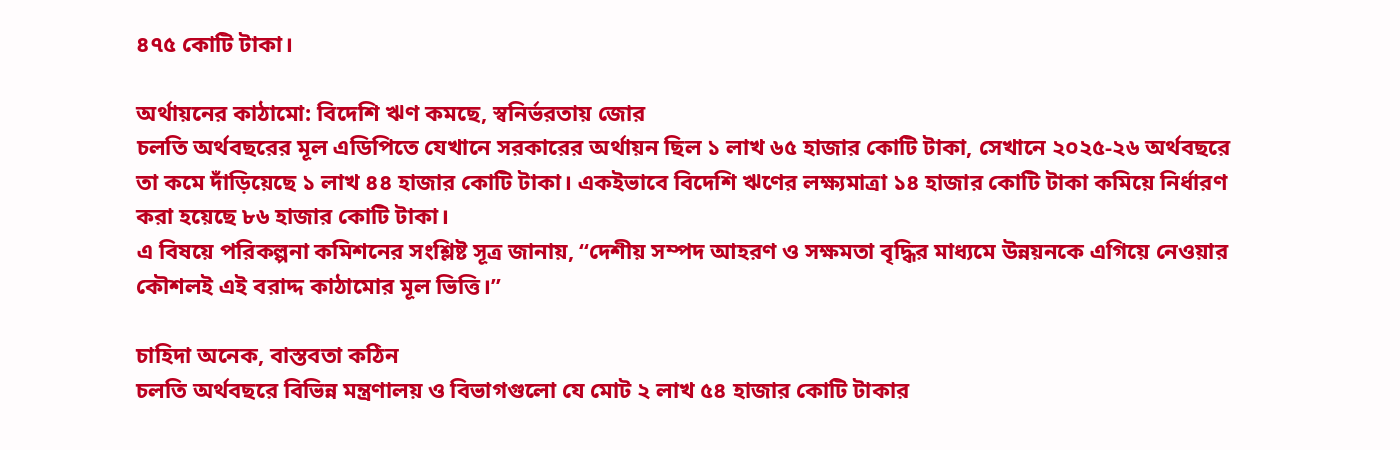৪৭৫ কোটি টাকা।

অর্থায়নের কাঠামো: বিদেশি ঋণ কমছে, স্বনির্ভরতায় জোর
চলতি অর্থবছরের মূল এডিপিতে যেখানে সরকারের অর্থায়ন ছিল ১ লাখ ৬৫ হাজার কোটি টাকা, সেখানে ২০২৫-২৬ অর্থবছরে তা কমে দাঁড়িয়েছে ১ লাখ ৪৪ হাজার কোটি টাকা। একইভাবে বিদেশি ঋণের লক্ষ্যমাত্রা ১৪ হাজার কোটি টাকা কমিয়ে নির্ধারণ করা হয়েছে ৮৬ হাজার কোটি টাকা।
এ বিষয়ে পরিকল্পনা কমিশনের সংশ্লিষ্ট সূত্র জানায়, “দেশীয় সম্পদ আহরণ ও সক্ষমতা বৃদ্ধির মাধ্যমে উন্নয়নকে এগিয়ে নেওয়ার কৌশলই এই বরাদ্দ কাঠামোর মূল ভিত্তি।”

চাহিদা অনেক, বাস্তবতা কঠিন
চলতি অর্থবছরে বিভিন্ন মন্ত্রণালয় ও বিভাগগুলো যে মোট ২ লাখ ৫৪ হাজার কোটি টাকার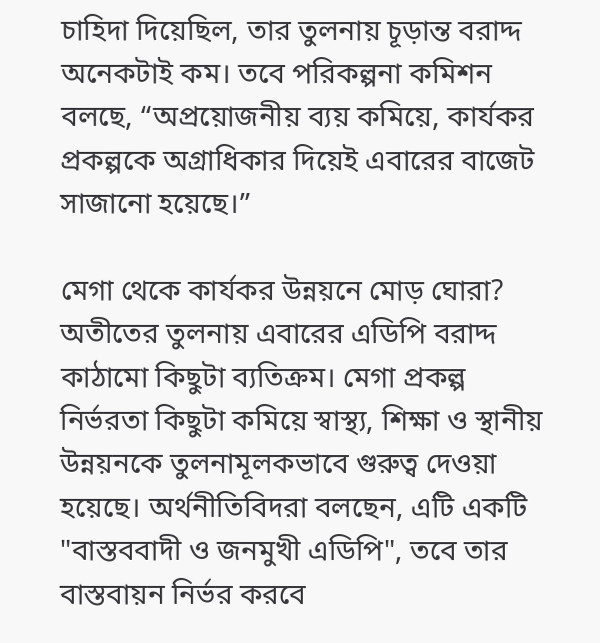চাহিদা দিয়েছিল, তার তুলনায় চূড়ান্ত বরাদ্দ অনেকটাই কম। তবে পরিকল্পনা কমিশন বলছে, “অপ্রয়োজনীয় ব্যয় কমিয়ে, কার্যকর প্রকল্পকে অগ্রাধিকার দিয়েই এবারের বাজেট সাজানো হয়েছে।”

মেগা থেকে কার্যকর উন্নয়নে মোড় ঘোরা?
অতীতের তুলনায় এবারের এডিপি বরাদ্দ কাঠামো কিছুটা ব্যতিক্রম। মেগা প্রকল্প নির্ভরতা কিছুটা কমিয়ে স্বাস্থ্য, শিক্ষা ও স্থানীয় উন্নয়নকে তুলনামূলকভাবে গুরুত্ব দেওয়া হয়েছে। অর্থনীতিবিদরা বলছেন, এটি একটি "বাস্তববাদী ও জনমুখী এডিপি", তবে তার বাস্তবায়ন নির্ভর করবে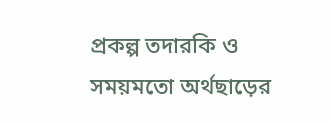প্রকল্প তদারকি ও সময়মতো অর্থছাড়ের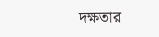দক্ষতার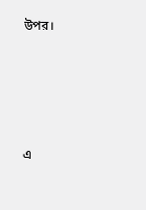উপর।




এ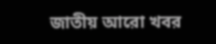জাতীয় আরো খবর